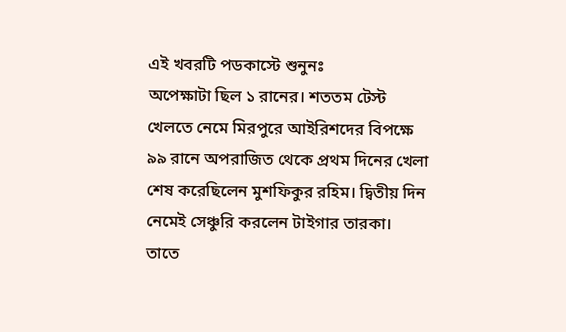এই খবরটি পডকাস্টে শুনুনঃ
অপেক্ষাটা ছিল ১ রানের। শততম টেস্ট খেলতে নেমে মিরপুরে আইরিশদের বিপক্ষে ৯৯ রানে অপরাজিত থেকে প্রথম দিনের খেলা শেষ করেছিলেন মুশফিকুর রহিম। দ্বিতীয় দিন নেমেই সেঞ্চুরি করলেন টাইগার তারকা। তাতে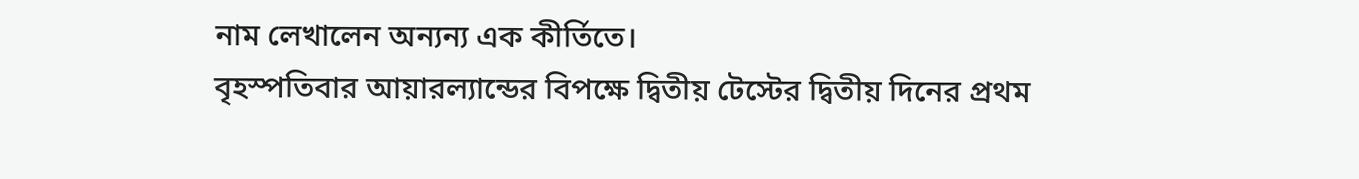নাম লেখালেন অন্যন্য এক কীর্তিতে।
বৃহস্পতিবার আয়ারল্যান্ডের বিপক্ষে দ্বিতীয় টেস্টের দ্বিতীয় দিনের প্রথম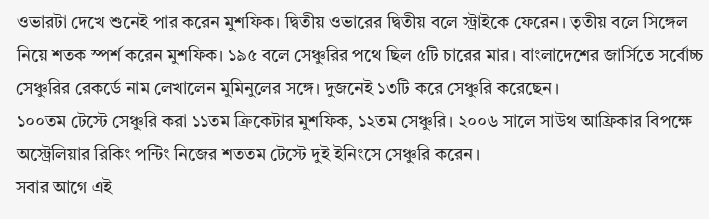ওভারটা দেখে শুনেই পার করেন মুশফিক। দ্বিতীয় ওভারের দ্বিতীয় বলে স্ট্রাইকে ফেরেন। তৃতীয় বলে সিঙ্গেল নিয়ে শতক স্পর্শ করেন মুশফিক। ১৯৫ বলে সেঞ্চুরির পথে ছিল ৫টি চারের মার। বাংলাদেশের জার্সিতে সর্বোচ্চ সেঞ্চুরির রেকর্ডে নাম লেখালেন মুমিনুলের সঙ্গে। দুজনেই ১৩টি করে সেঞ্চুরি করেছেন।
১০০তম টেস্টে সেঞ্চুরি করা ১১তম ক্রিকেটার মুশফিক, ১২তম সেঞ্চুরি। ২০০৬ সালে সাউথ আফ্রিকার বিপক্ষে অস্ট্রেলিয়ার রিকিং পন্টিং নিজের শততম টেস্টে দুই ইনিংসে সেঞ্চুরি করেন।
সবার আগে এই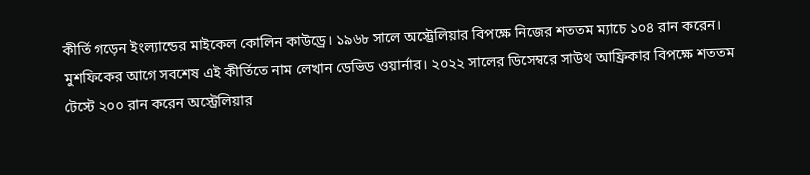কীর্তি গড়েন ইংল্যান্ডের মাইকেল কোলিন কাউড্রে। ১৯৬৮ সালে অস্ট্রেলিয়ার বিপক্ষে নিজের শততম ম্যাচে ১০৪ রান করেন। মুশফিকের আগে সবশেষ এই কীর্তিতে নাম লেখান ডেভিড ওয়ার্নার। ২০২২ সালের ডিসেম্বরে সাউথ আফ্রিকার বিপক্ষে শততম টেস্টে ২০০ রান করেন অস্ট্রেলিয়ার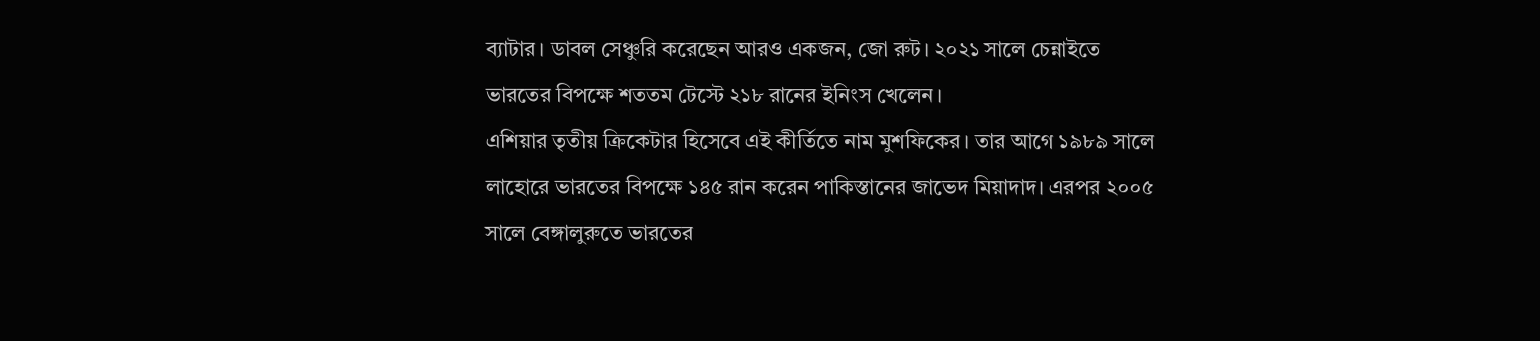ব্যাটার। ডাবল সেঞ্চুরি করেছেন আরও একজন, জো রুট। ২০২১ সালে চেন্নাইতে ভারতের বিপক্ষে শততম টেস্টে ২১৮ রানের ইনিংস খেলেন।
এশিয়ার তৃতীয় ক্রিকেটার হিসেবে এই কীর্তিতে নাম মুশফিকের। তার আগে ১৯৮৯ সালে লাহোরে ভারতের বিপক্ষে ১৪৫ রান করেন পাকিস্তানের জাভেদ মিয়াদাদ। এরপর ২০০৫ সালে বেঙ্গালুরুতে ভারতের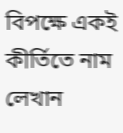বিপক্ষে একই কীর্তিতে নাম লেখান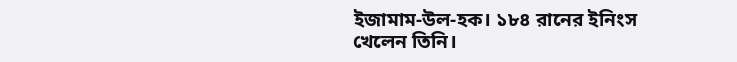ইজামাম-উল-হক। ১৮৪ রানের ইনিংস খেলেন তিনি।